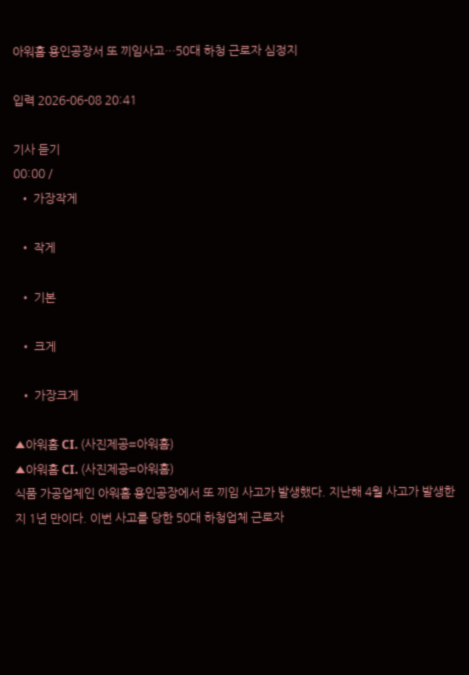아워홈 용인공장서 또 끼임사고…50대 하청 근로자 심정지

입력 2026-06-08 20:41

기사 듣기
00:00 /
  • 가장작게

  • 작게

  • 기본

  • 크게

  • 가장크게

▲아워홈 CI. (사진제공=아워홈)
▲아워홈 CI. (사진제공=아워홈)
식품 가공업체인 아워홈 용인공장에서 또 끼임 사고가 발생했다. 지난해 4월 사고가 발생한 지 1년 만이다. 이번 사고를 당한 50대 하청업체 근로자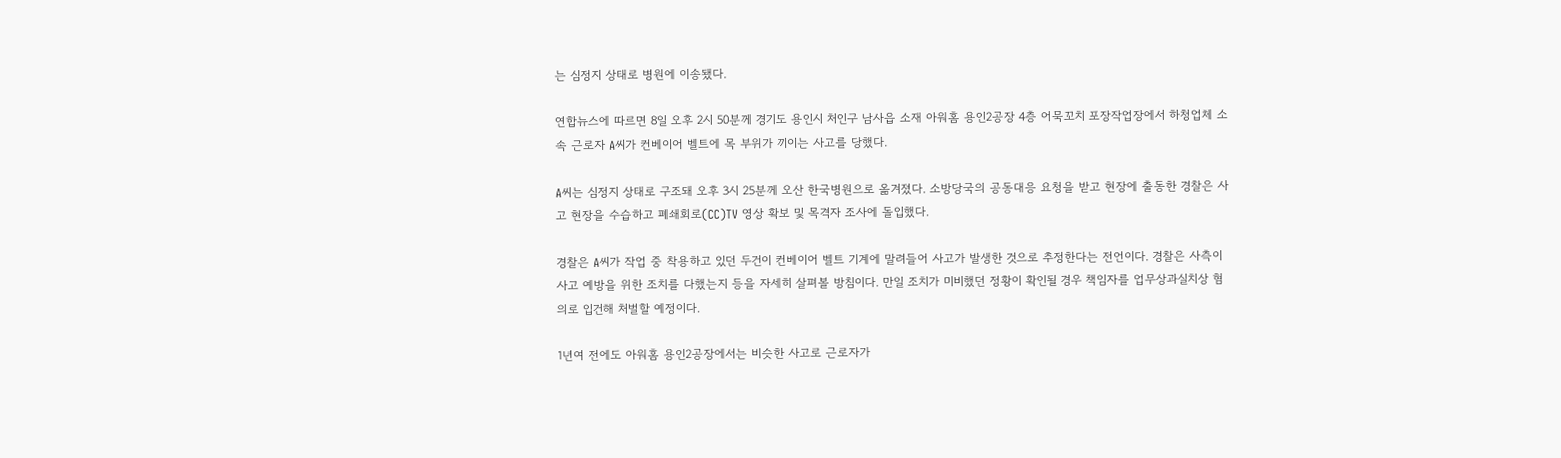는 심정지 상태로 병원에 이송됐다.

연합뉴스에 따르면 8일 오후 2시 50분께 경기도 용인시 처인구 남사읍 소재 아워홈 용인2공장 4층 어묵꼬치 포장작업장에서 하청업체 소속 근로자 A씨가 컨베이어 벨트에 목 부위가 끼이는 사고를 당했다.

A씨는 심정지 상태로 구조돼 오후 3시 25분께 오산 한국병원으로 옮겨졌다. 소방당국의 공동대응 요청을 받고 현장에 출동한 경찰은 사고 현장을 수습하고 폐쇄회로(CC)TV 영상 확보 및 목격자 조사에 돌입했다.

경찰은 A씨가 작업 중 착용하고 있던 두건이 컨베이어 벨트 기계에 말려들어 사고가 발생한 것으로 추정한다는 전언이다. 경찰은 사측이 사고 예방을 위한 조치를 다했는지 등을 자세히 살펴볼 방침이다. 만일 조치가 미비했던 정황이 확인될 경우 책임자를 업무상과실치상 혐의로 입건해 처벌할 예정이다.

1년여 전에도 아워홈 용인2공장에서는 비슷한 사고로 근로자가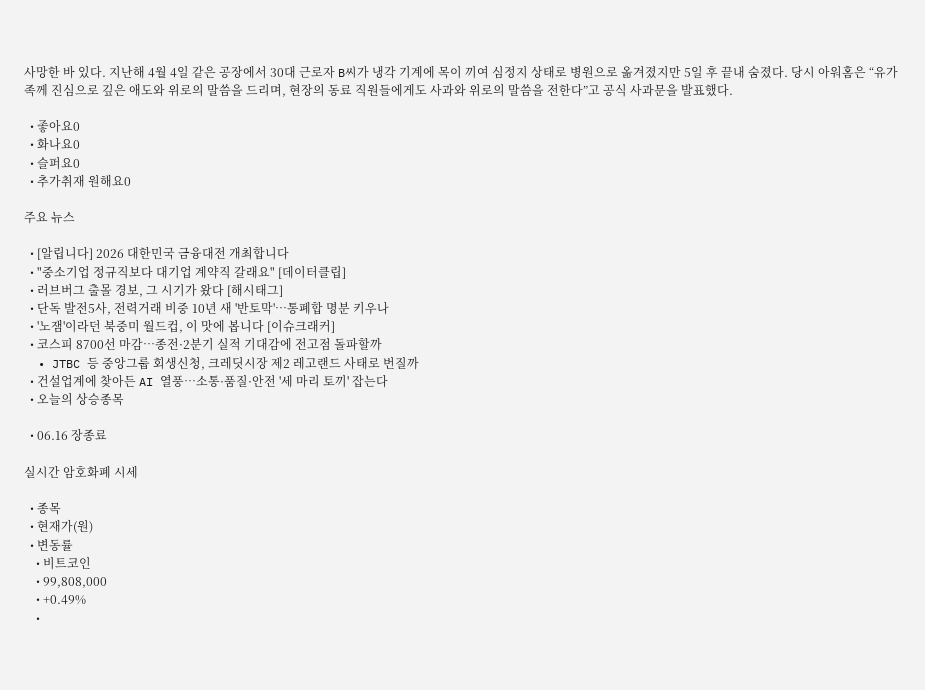사망한 바 있다. 지난해 4월 4일 같은 공장에서 30대 근로자 B씨가 냉각 기계에 목이 끼여 심정지 상태로 병원으로 옮겨졌지만 5일 후 끝내 숨졌다. 당시 아워홈은 “유가족께 진심으로 깊은 애도와 위로의 말씀을 드리며, 현장의 동료 직원들에게도 사과와 위로의 말씀을 전한다”고 공식 사과문을 발표했다.

  • 좋아요0
  • 화나요0
  • 슬퍼요0
  • 추가취재 원해요0

주요 뉴스

  • [알립니다] 2026 대한민국 금융대전 개최합니다
  • "중소기업 정규직보다 대기업 계약직 갈래요" [데이터클립]
  • 러브버그 출몰 경보, 그 시기가 왔다 [해시태그]
  • 단독 발전5사, 전력거래 비중 10년 새 '반토막'⋯통폐합 명분 키우나
  • '노잼'이라던 북중미 월드컵, 이 맛에 봅니다 [이슈크래커]
  • 코스피 8700선 마감…종전·2분기 실적 기대감에 전고점 돌파할까
  • JTBC 등 중앙그룹 회생신청, 크레딧시장 제2 레고랜드 사태로 번질까
  • 건설업계에 찾아든 AI 열풍⋯소통·품질·안전 '세 마리 토끼' 잡는다
  • 오늘의 상승종목

  • 06.16 장종료

실시간 암호화폐 시세

  • 종목
  • 현재가(원)
  • 변동률
    • 비트코인
    • 99,808,000
    • +0.49%
    •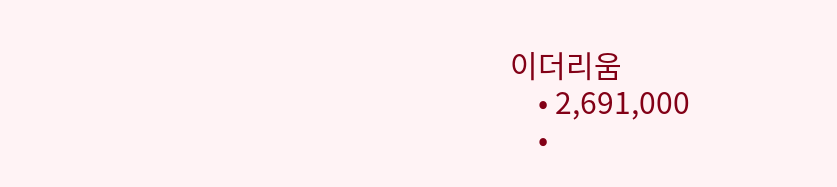이더리움
    • 2,691,000
    •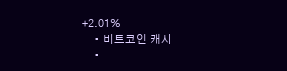+2.01%
    • 비트코인 캐시
    •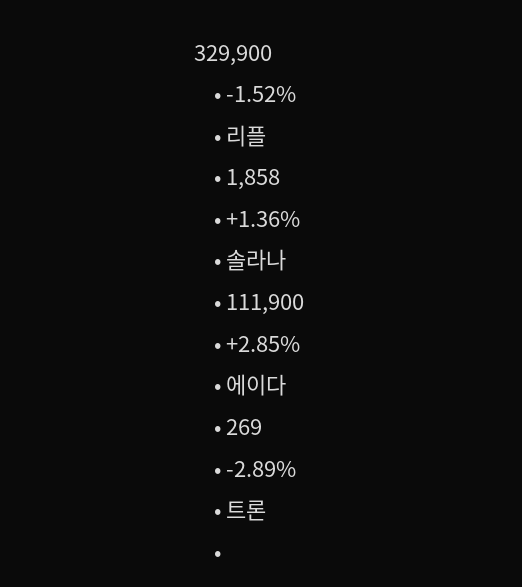329,900
    • -1.52%
    • 리플
    • 1,858
    • +1.36%
    • 솔라나
    • 111,900
    • +2.85%
    • 에이다
    • 269
    • -2.89%
    • 트론
    •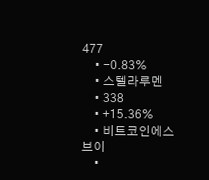477
    • -0.83%
    • 스텔라루멘
    • 338
    • +15.36%
    • 비트코인에스브이
    •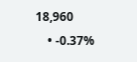18,960
    • -0.37%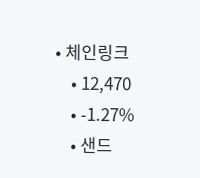• 체인링크
    • 12,470
    • -1.27%
    • 샌드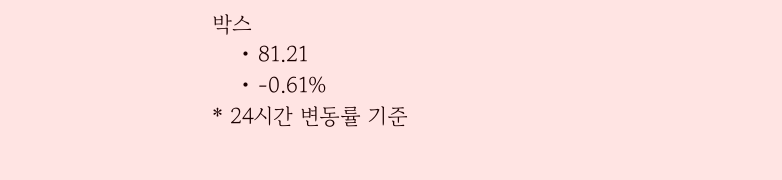박스
    • 81.21
    • -0.61%
* 24시간 변동률 기준